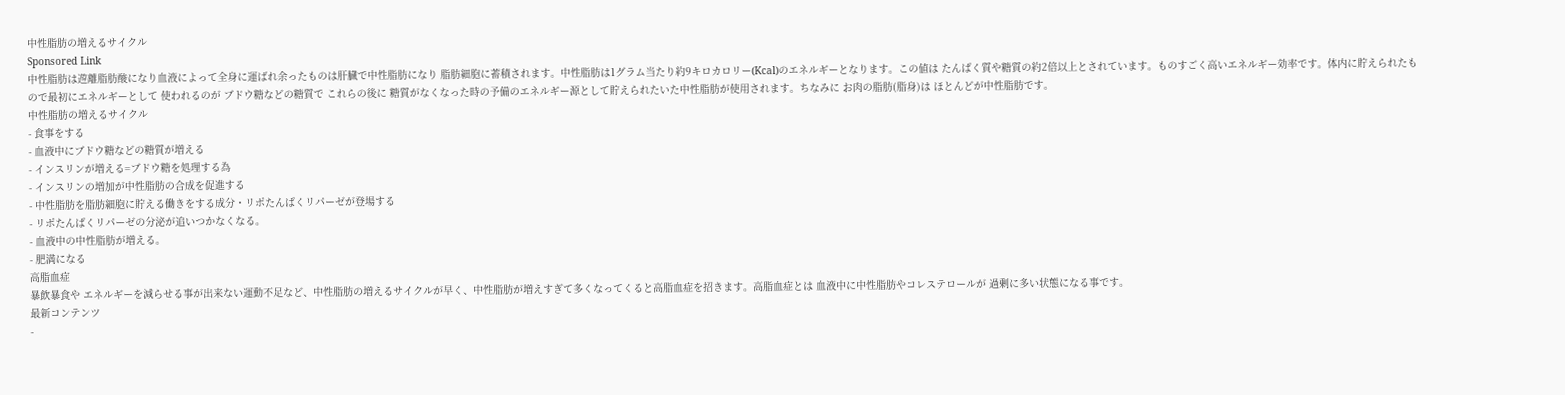中性脂肪の増えるサイクル
Sponsored Link
中性脂肪は遊離脂肪酸になり血液によって全身に運ばれ余ったものは肝臓で中性脂肪になり 脂肪細胞に蓄積されます。中性脂肪は1グラム当たり約9キロカロリー(Kcal)のエネルギーとなります。この値は たんぱく質や糖質の約2倍以上とされています。ものすごく高いエネルギー効率です。体内に貯えられたもので最初にエネルギーとして 使われるのが ブドウ糖などの糖質で これらの後に 糖質がなくなった時の予備のエネルギー源として貯えられたいた中性脂肪が使用されます。ちなみに お肉の脂肪(脂身)は ほとんどが中性脂肪です。
中性脂肪の増えるサイクル
- 食事をする
- 血液中にブドウ糖などの糖質が増える
- インスリンが増える=ブドウ糖を処理する為
- インスリンの増加が中性脂肪の合成を促進する
- 中性脂肪を脂肪細胞に貯える働きをする成分・リポたんぱくリパーゼが登場する
- リポたんぱくリパーゼの分泌が追いつかなくなる。
- 血液中の中性脂肪が増える。
- 肥満になる
高脂血症
暴飲暴食や エネルギーを減らせる事が出来ない運動不足など、中性脂肪の増えるサイクルが早く、中性脂肪が増えすぎて多くなってくると高脂血症を招きます。高脂血症とは 血液中に中性脂肪やコレステロールが 過剰に多い状態になる事です。
最新コンテンツ
-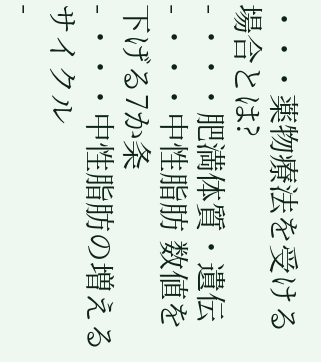・・・薬物療法を受ける場合とは?
- ・・・肥満体質・遺伝
- ・・・中性脂肪 数値を下げる7か条
- ・・・中性脂肪の増えるサイクル
-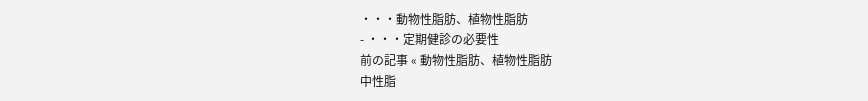・・・動物性脂肪、植物性脂肪
- ・・・定期健診の必要性
前の記事 « 動物性脂肪、植物性脂肪
中性脂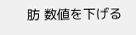肪 数値を下げる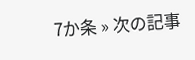7か条 » 次の記事